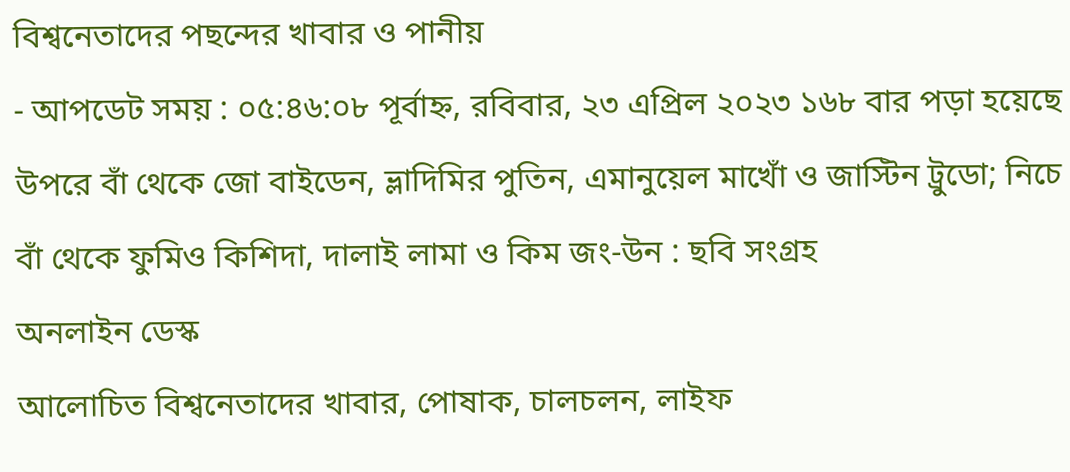বিশ্বনেতাদের পছন্দের খাবার ও পানীয়
- আপডেট সময় : ০৫:৪৬:০৮ পূর্বাহ্ন, রবিবার, ২৩ এপ্রিল ২০২৩ ১৬৮ বার পড়া হয়েছে
উপরে বাঁ থেকে জো বাইডেন, ভ্লাদিমির পুতিন, এমানুয়েল মাখোঁ ও জাস্টিন ট্রুডো; নিচে বাঁ থেকে ফুমিও কিশিদা, দালাই লামা ও কিম জং-উন : ছবি সংগ্রহ
অনলাইন ডেস্ক
আলোচিত বিশ্বনেতাদের খাবার, পোষাক, চালচলন, লাইফ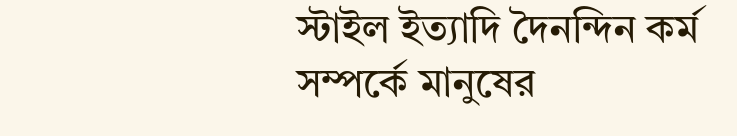স্টাইল ইত্যাদি দৈনন্দিন কর্ম সম্পর্কে মানুষের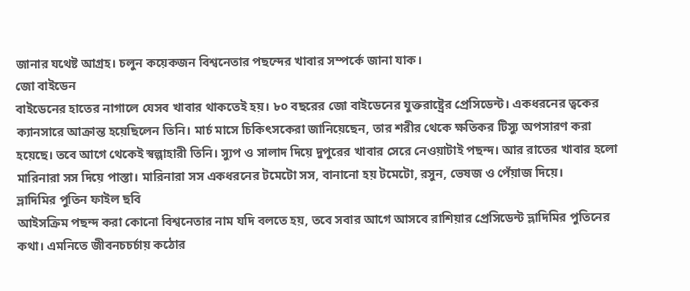জানার যথেষ্ট আগ্রহ। চলুন কয়েকজন বিশ্বনেতার পছন্দের খাবার সম্পর্কে জানা যাক।
জো বাইডেন
বাইডেনের হাতের নাগালে যেসব খাবার থাকতেই হয়। ৮০ বছরের জো বাইডেনের যুক্তরাষ্ট্রের প্রেসিডেন্ট। একধরনের ত্বকের ক্যানসারে আক্রান্ত হয়েছিলেন তিনি। মার্চ মাসে চিকিৎসকেরা জানিয়েছেন, তার শরীর থেকে ক্ষতিকর টিস্যু অপসারণ করা হয়েছে। তবে আগে থেকেই স্বল্পাহারী তিনি। স্যুপ ও সালাদ দিয়ে দুপুরের খাবার সেরে নেওয়াটাই পছন্দ। আর রাতের খাবার হলো মারিনারা সস দিয়ে পাস্তা। মারিনারা সস একধরনের টমেটো সস, বানানো হয় টমেটো, রসুন, ভেষজ ও পেঁয়াজ দিয়ে।
ভ্লাদিমির পুতিন ফাইল ছবি
আইসক্রিম পছন্দ করা কোনো বিশ্বনেতার নাম যদি বলতে হয়, তবে সবার আগে আসবে রাশিয়ার প্রেসিডেন্ট ভ্লাদিমির পুতিনের কথা। এমনিতে জীবনচচর্চায় কঠোর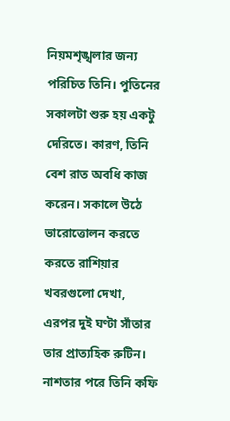নিয়মশৃঙ্খলার জন্য পরিচিত তিনি। পুতিনের সকালটা শুরু হয় একটু দেরিতে। কারণ, তিনি বেশ রাত অবধি কাজ করেন। সকালে উঠে ভারোত্তোলন করতে করতে রাশিয়ার খবরগুলো দেখা, এরপর দুই ঘণ্টা সাঁতার তার প্রাত্যহিক রুটিন। নাশতার পরে তিনি কফি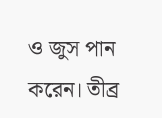ও জুস পান করেন। তীব্র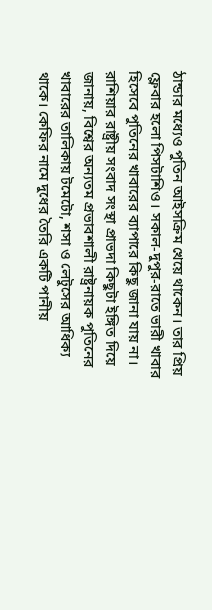ঠান্ডার মধ্যেও পুতিন আইসক্রিম খেয়ে থাকেন। তার প্রিয় ফ্লেবার হলো পিসটাশিও। সকাল-দুপুর-রাতে ভারী খাবার হিসেবে পুতিনের খাবারের ব্যাপারে কিছু জানা যায় না। রাশিয়ার রাষ্ট্রীয় সংবাদ সংস্থা প্রাভদা কিছুটা ইঙ্গিত দিয়ে জানায়, বিশ্বের অন্যতম প্রভাবশালী রাষ্ট্রনায়ক পুতিনের খাবারের তালিকায় টমেটো, শসা ও লেটুসের আধিক্য থাকে। কেফির নামে দুধের তৈরি একটি পানীয়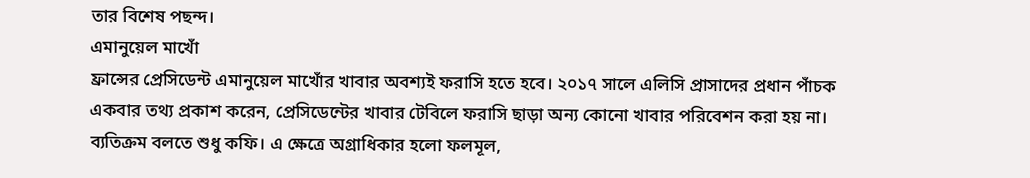তার বিশেষ পছন্দ।
এমানুয়েল মাখোঁ
ফ্রান্সের প্রেসিডেন্ট এমানুয়েল মাখোঁর খাবার অবশ্যই ফরাসি হতে হবে। ২০১৭ সালে এলিসি প্রাসাদের প্রধান পাঁচক একবার তথ্য প্রকাশ করেন, প্রেসিডেন্টের খাবার টেবিলে ফরাসি ছাড়া অন্য কোনো খাবার পরিবেশন করা হয় না। ব্যতিক্রম বলতে শুধু কফি। এ ক্ষেত্রে অগ্রাধিকার হলো ফলমূল,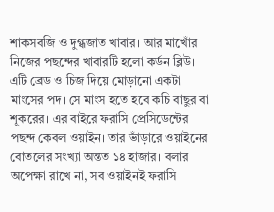শাকসবজি ও দুগ্ধজাত খাবার। আর মাখোঁর নিজের পছন্দের খাবারটি হলো কর্ডন ব্লিউ। এটি ব্রেড ও চিজ দিয়ে মোড়ানো একটা মাংসের পদ। সে মাংস হতে হবে কচি বাছুর বা শূকরের। এর বাইরে ফরাসি প্রেসিডেন্টের পছন্দ কেবল ওয়াইন। তার ভাঁড়ারে ওয়াইনের বোতলের সংখ্যা অন্তত ১৪ হাজার। বলার অপেক্ষা রাখে না, সব ওয়াইনই ফরাসি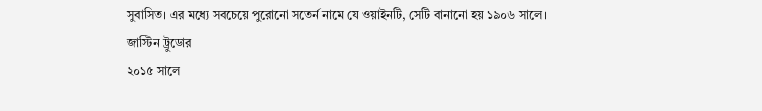সুবাসিত। এর মধ্যে সবচেয়ে পুরোনো সতের্ন নামে যে ওয়াইনটি, সেটি বানানো হয় ১৯০৬ সালে।
জাস্টিন ট্রুডোর
২০১৫ সালে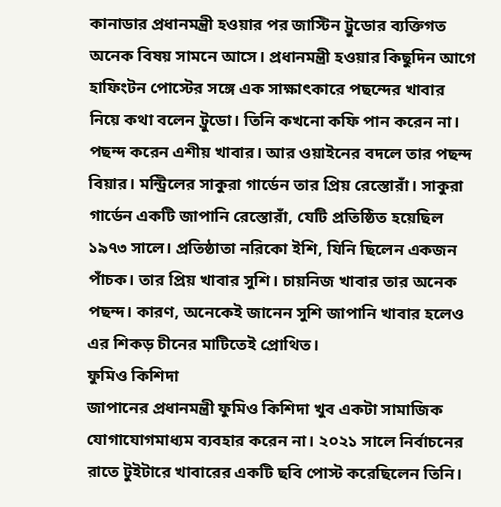কানাডার প্রধানমন্ত্রী হওয়ার পর জাস্টিন ট্রুডোর ব্যক্তিগত অনেক বিষয় সামনে আসে। প্রধানমন্ত্রী হওয়ার কিছুদিন আগে হাফিংটন পোস্টের সঙ্গে এক সাক্ষাৎকারে পছন্দের খাবার নিয়ে কথা বলেন ট্রুডো। তিনি কখনো কফি পান করেন না। পছন্দ করেন এশীয় খাবার। আর ওয়াইনের বদলে তার পছন্দ বিয়ার। মন্ট্রিলের সাকুরা গার্ডেন তার প্রিয় রেস্তোরাঁ। সাকুরা গার্ডেন একটি জাপানি রেস্তোরাঁ, যেটি প্রতিষ্ঠিত হয়েছিল ১৯৭৩ সালে। প্রতিষ্ঠাতা নরিকো ইশি, যিনি ছিলেন একজন পাঁচক। তার প্রিয় খাবার সুশি। চায়নিজ খাবার তার অনেক পছন্দ। কারণ, অনেকেই জানেন সুশি জাপানি খাবার হলেও এর শিকড় চীনের মাটিতেই প্রোথিত।
ফুমিও কিশিদা
জাপানের প্রধানমন্ত্রী ফুমিও কিশিদা খুব একটা সামাজিক যোগাযোগমাধ্যম ব্যবহার করেন না। ২০২১ সালে নির্বাচনের রাতে টুইটারে খাবারের একটি ছবি পোস্ট করেছিলেন তিনি।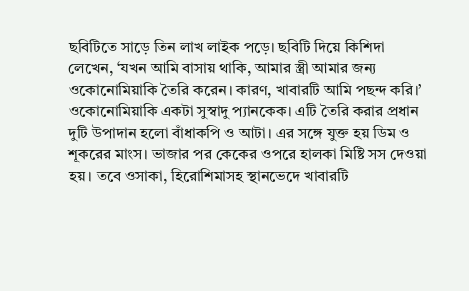ছবিটিতে সাড়ে তিন লাখ লাইক পড়ে। ছবিটি দিয়ে কিশিদা লেখেন, ‘যখন আমি বাসায় থাকি, আমার স্ত্রী আমার জন্য ওকোনোমিয়াকি তৈরি করেন। কারণ, খাবারটি আমি পছন্দ করি।’ ওকোনোমিয়াকি একটা সুস্বাদু প্যানকেক। এটি তৈরি করার প্রধান দুটি উপাদান হলো বাঁধাকপি ও আটা। এর সঙ্গে যুক্ত হয় ডিম ও শূকরের মাংস। ভাজার পর কেকের ওপরে হালকা মিষ্টি সস দেওয়া হয়। তবে ওসাকা, হিরোশিমাসহ স্থানভেদে খাবারটি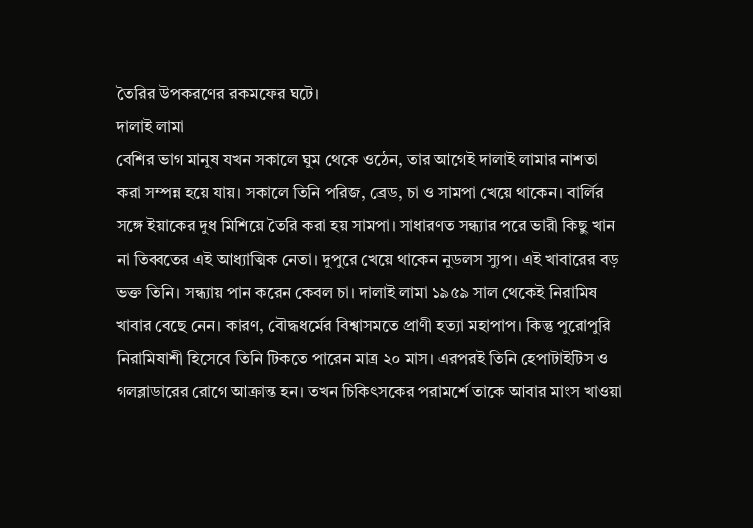তৈরির উপকরণের রকমফের ঘটে।
দালাই লামা
বেশির ভাগ মানুষ যখন সকালে ঘুম থেকে ওঠেন, তার আগেই দালাই লামার নাশতা করা সম্পন্ন হয়ে যায়। সকালে তিনি পরিজ, ব্রেড, চা ও সামপা খেয়ে থাকেন। বার্লির সঙ্গে ইয়াকের দুধ মিশিয়ে তৈরি করা হয় সামপা। সাধারণত সন্ধ্যার পরে ভারী কিছু খান না তিব্বতের এই আধ্যাত্মিক নেতা। দুপুরে খেয়ে থাকেন নুডলস স্যুপ। এই খাবারের বড় ভক্ত তিনি। সন্ধ্যায় পান করেন কেবল চা। দালাই লামা ১৯৫৯ সাল থেকেই নিরামিষ খাবার বেছে নেন। কারণ, বৌদ্ধধর্মের বিশ্বাসমতে প্রাণী হত্যা মহাপাপ। কিন্তু পুরোপুরি নিরামিষাশী হিসেবে তিনি টিকতে পারেন মাত্র ২০ মাস। এরপরই তিনি হেপাটাইটিস ও গলব্লাডারের রোগে আক্রান্ত হন। তখন চিকিৎসকের পরামর্শে তাকে আবার মাংস খাওয়া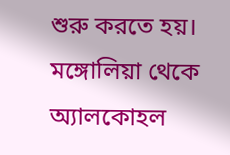শুরু করতে হয়। মঙ্গোলিয়া থেকে অ্যালকোহল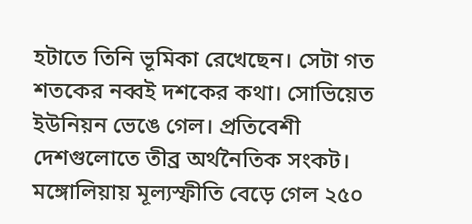হটাতে তিনি ভূমিকা রেখেছেন। সেটা গত শতকের নব্বই দশকের কথা। সোভিয়েত ইউনিয়ন ভেঙে গেল। প্রতিবেশী দেশগুলোতে তীব্র অর্থনৈতিক সংকট। মঙ্গোলিয়ায় মূল্যস্ফীতি বেড়ে গেল ২৫০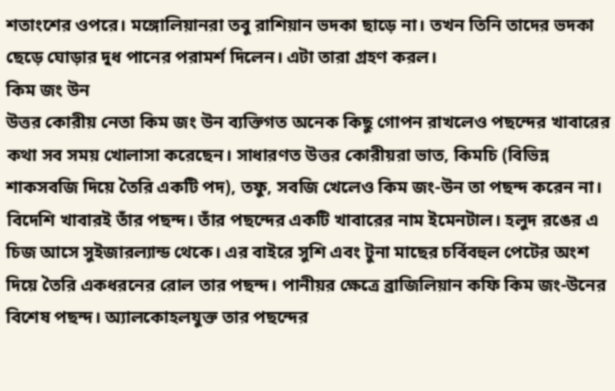শতাংশের ওপরে। মঙ্গোলিয়ানরা তবু রাশিয়ান ভদকা ছাড়ে না। তখন তিনি তাদের ভদকা ছেড়ে ঘোড়ার দুধ পানের পরামর্শ দিলেন। এটা তারা গ্রহণ করল।
কিম জং উন
উত্তর কোরীয় নেতা কিম জং উন ব্যক্তিগত অনেক কিছু গোপন রাখলেও পছন্দের খাবারের কথা সব সময় খোলাসা করেছেন। সাধারণত উত্তর কোরীয়রা ভাত, কিমচি (বিভিন্ন শাকসবজি দিয়ে তৈরি একটি পদ), তফু, সবজি খেলেও কিম জং-উন তা পছন্দ করেন না। বিদেশি খাবারই তাঁর পছন্দ। তাঁর পছন্দের একটি খাবারের নাম ইমেনটাল। হলুদ রঙের এ চিজ আসে সুইজারল্যান্ড থেকে। এর বাইরে সুশি এবং টুনা মাছের চর্বিবহুল পেটের অংশ দিয়ে তৈরি একধরনের রোল তার পছন্দ। পানীয়র ক্ষেত্রে ব্রাজিলিয়ান কফি কিম জং-উনের বিশেষ পছন্দ। অ্যালকোহলযুক্ত তার পছন্দের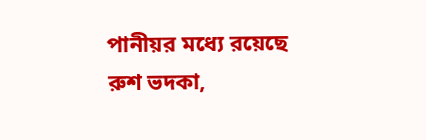পানীয়র মধ্যে রয়েছে রুশ ভদকা,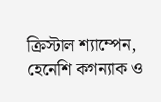ক্রিস্টাল শ্যাম্পেন, হেনেশি কগন্যাক ও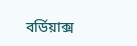বর্ডিয়াক্স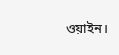ওয়াইন।